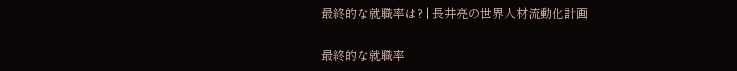最終的な就職率は? | 長井亮の世界人材流動化計画

最終的な就職率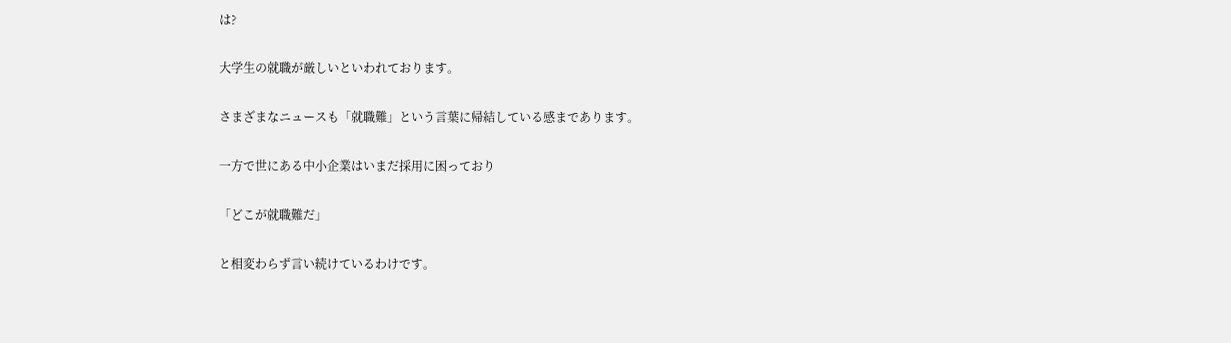は?

大学生の就職が厳しいといわれております。

さまざまなニュースも「就職難」という言葉に帰結している感まであります。

一方で世にある中小企業はいまだ採用に困っており

「どこが就職難だ」

と相変わらず言い続けているわけです。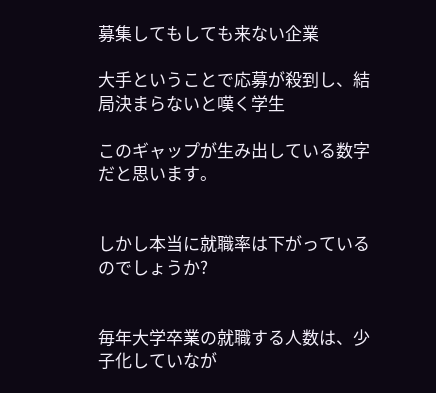募集してもしても来ない企業

大手ということで応募が殺到し、結局決まらないと嘆く学生

このギャップが生み出している数字だと思います。


しかし本当に就職率は下がっているのでしょうか?


毎年大学卒業の就職する人数は、少子化していなが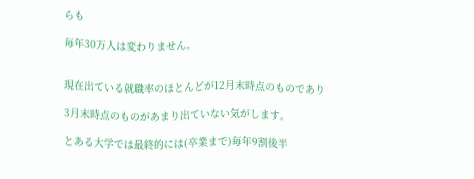らも

毎年30万人は変わりません。


現在出ている就職率のほとんどが12月末時点のものであり

3月末時点のものがあまり出ていない気がします。

とある大学では最終的には(卒業まで)毎年9割後半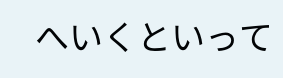へいくといって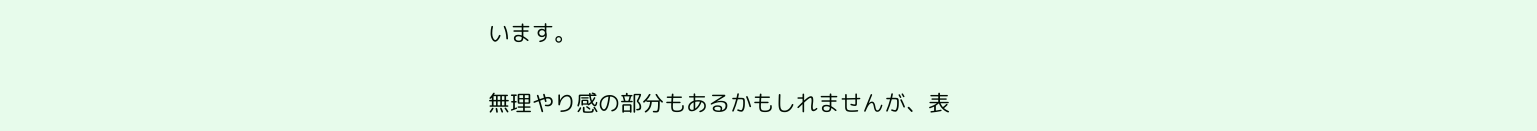います。

無理やり感の部分もあるかもしれませんが、表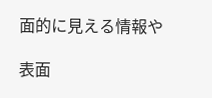面的に見える情報や

表面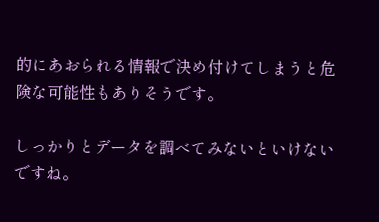的にあおられる情報で決め付けてしまうと危険な可能性もありそうです。

しっかりとデータを調べてみないといけないですね。